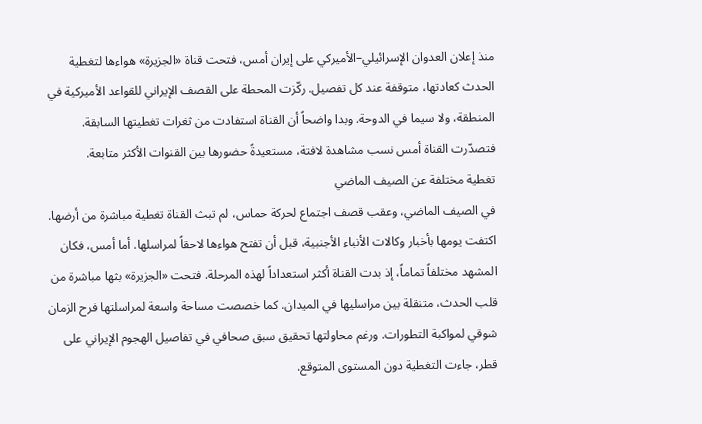منذ إعلان العدوان الإسرائيلي–الأميركي على إيران أمس، فتحت قناة «الجزيرة» هواءها لتغطية الحدث كعادتها، متوقفة عند كل تفصيل. ركّزت المحطة على القصف الإيراني للقواعد الأميركية في المنطقة، ولا سيما في الدوحة. وبدا واضحاً أن القناة استفادت من ثغرات تغطيتها السابقة. فتصدّرت القناة أمس نسب مشاهدة لافتة، مستعيدةً حضورها بين القنوات الأكثر متابعة.
تغطية مختلفة عن الصيف الماضي
في الصيف الماضي، وعقب قصف اجتماع لحركة حماس، لم تبث القناة تغطية مباشرة من أرضها. اكتفت يومها بأخبار وكالات الأنباء الأجنبية، قبل أن تفتح هواءها لاحقاً لمراسلها. أما أمس، فكان المشهد مختلفاً تماماً، إذ بدت القناة أكثر استعداداً لهذه المرحلة. فتحت «الجزيرة» بثها مباشرة من قلب الحدث، متنقلة بين مراسليها في الميدان. كما خصصت مساحة واسعة لمراسلتها فرح الزمان شوقي لمواكبة التطورات. ورغم محاولتها تحقيق سبق صحافي في تفاصيل الهجوم الإيراني على قطر، جاءت التغطية دون المستوى المتوقع.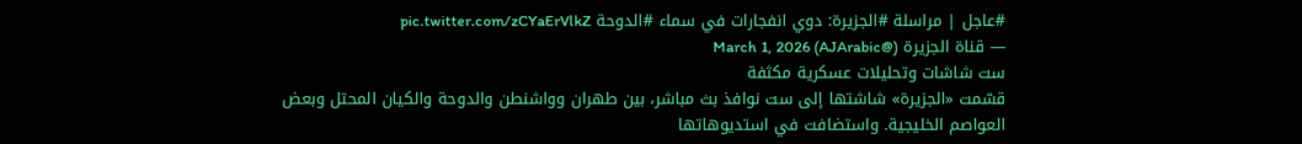#عاجل | مراسلة #الجزيرة: دوي انفجارات في سماء #الدوحة pic.twitter.com/zCYaErVlkZ
— قناة الجزيرة (@AJArabic) March 1, 2026
ست شاشات وتحليلات عسكرية مكثفة
قسّمت «الجزيرة» شاشتها إلى ست نوافذ بث مباشر، بين طهران وواشنطن والدوحة والكيان المحتل وبعض العواصم الخليجية. واستضافت في استديوهاتها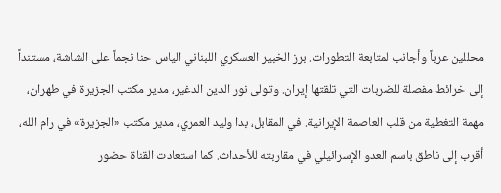محللين عرباً وأجانب لمتابعة التطورات. برز الخبير العسكري اللبناني الياس حنا نجماً على الشاشة، مستنداً إلى خرائط مفصلة للضربات التي تلقتها إيران. وتولى نور الدين الدغير، مدير مكتب الجزيرة في طهران، مهمة التغطية من قلب العاصمة الإيرانية. في المقابل، بدا وليد العمري، مدير مكتب «الجزيرة» في رام الله، أقرب إلى ناطق باسم العدو الإسرائيلي في مقاربته للأحداث. كما استعادت القناة حضور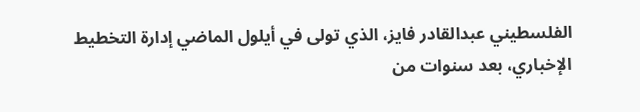الفلسطيني عبدالقادر فايز، الذي تولى في أيلول الماضي إدارة التخطيط الإخباري، بعد سنوات من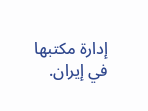إدارة مكتبها في إيران.